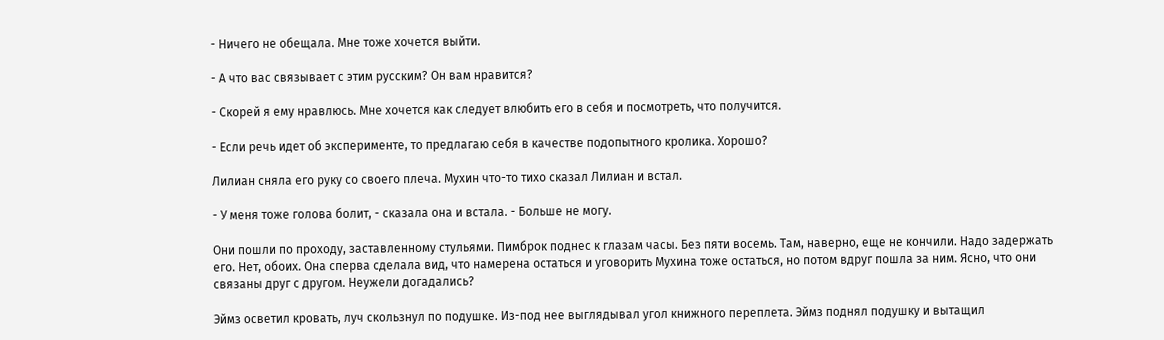- Ничего не обещала. Мне тоже хочется выйти.

- А что вас связывает с этим русским? Он вам нравится?

- Скорей я ему нравлюсь. Мне хочется как следует влюбить его в себя и посмотреть, что получится.

- Если речь идет об эксперименте, то предлагаю себя в качестве подопытного кролика. Хорошо?

Лилиан сняла его руку со своего плеча. Мухин что-то тихо сказал Лилиан и встал.

- У меня тоже голова болит, - сказала она и встала. - Больше не могу.

Они пошли по проходу, заставленному стульями. Пимброк поднес к глазам часы. Без пяти восемь. Там, наверно, еще не кончили. Надо задержать его. Нет, обоих. Она сперва сделала вид, что намерена остаться и уговорить Мухина тоже остаться, но потом вдруг пошла за ним. Ясно, что они связаны друг с другом. Неужели догадались?

Эймз осветил кровать, луч скользнул по подушке. Из-под нее выглядывал угол книжного переплета. Эймз поднял подушку и вытащил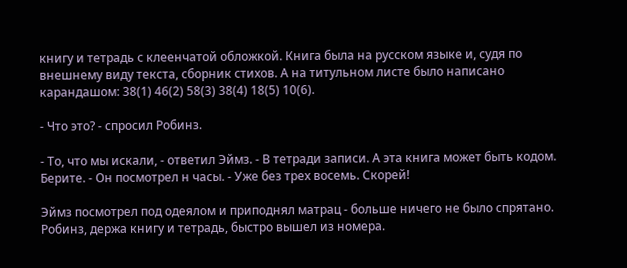книгу и тетрадь с клеенчатой обложкой. Книга была на русском языке и, судя по внешнему виду текста, сборник стихов. А на титульном листе было написано карандашом: 38(1) 46(2) 58(3) 38(4) 18(5) 10(6).

- Что это? - спросил Робинз.

- То, что мы искали, - ответил Эймз. - В тетради записи. А эта книга может быть кодом. Берите. - Он посмотрел н часы. - Уже без трех восемь. Скорей!

Эймз посмотрел под одеялом и приподнял матрац - больше ничего не было спрятано. Робинз, держа книгу и тетрадь, быстро вышел из номера.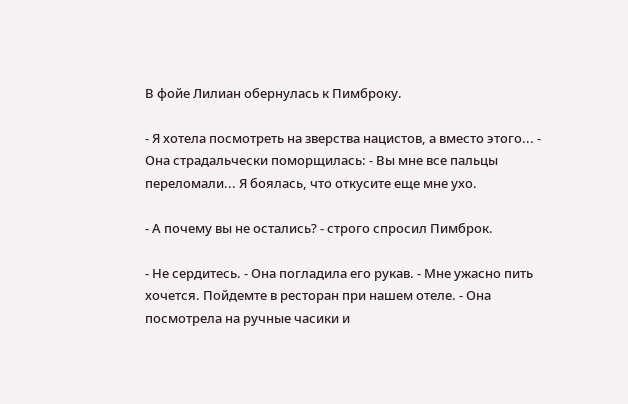В фойе Лилиан обернулась к Пимброку.

- Я хотела посмотреть на зверства нацистов, а вместо этого... - Она страдальчески поморщилась: - Вы мне все пальцы переломали... Я боялась, что откусите еще мне ухо.

- А почему вы не остались? - строго спросил Пимброк.

- Не сердитесь. - Она погладила его рукав. - Мне ужасно пить хочется. Пойдемте в ресторан при нашем отеле. - Она посмотрела на ручные часики и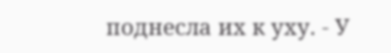поднесла их к уху. - У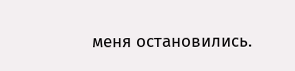меня остановились.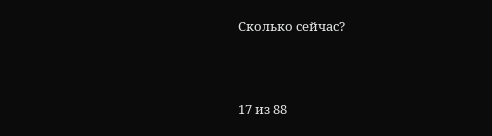Сколько сейчас?



17 из 88